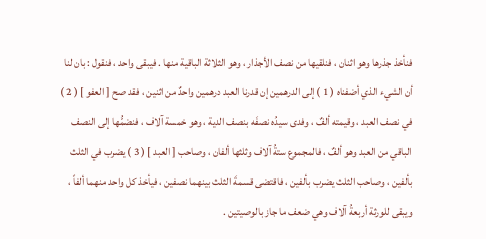فنأخذ جذرها وهو اثنان ، فنلقيها من نصف الأجذار ، وهو الثلاثة الباقية منها . فيبقى واحد ، فنقول : بان لنا أن الشيء الذي أضفناه ( 1 ) إلى الدرهمين إن قدرنا العبد درهمين واحدٌ من اثنين ، فقد صح [ العفو ] ( 2 ) في نصف العبد ، وقيمته ألفٌ ، وفدى سيدُه نصفَه بنصف الدية ، وهو خمسة آلاف ، فنضمُّها إلى النصف الباقي من العبد وهو ألفٌ ، فالمجموع ستةُ آلاف وثلثها ألفان ، وصاحب [ العبد ] ( 3 ) يضرب في الثلث بألفين ، وصاحب الثلث يضرب بألفين ، فاقتضى قسمةَ الثلث بينهما نصفين ، فيأخذ كل واحد منهما ألفاً ، ويبقى للورثة أربعةُ آلاف وهي ضعف ما جاز بالوصيتين .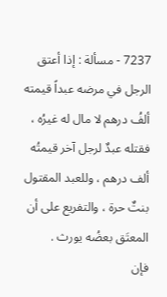7237 - مسألة : إذا أعتق الرجل في مرضه عبداً قيمته ألفُ درهم لا مال له غيرُه ، فقتله عبدٌ لرجل آخر قيمتُه ألف درهم ، وللعبد المقتول بنتٌ حرة ، والتفريع على أن المعتَق بعضُه يورث .
فإن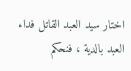اختار سيد العبد القاتل فداء العبد بالدية ، فنحكم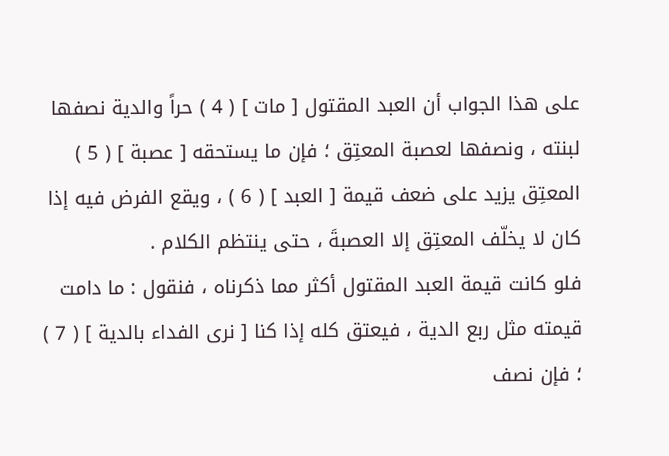على هذا الجواب أن العبد المقتول [ مات ] ( 4 ) حراً والدية نصفها لبنته ، ونصفها لعصبة المعتِق ؛ فإن ما يستحقه [ عصبة ] ( 5 ) المعتِق يزيد على ضعف قيمة [ العبد ] ( 6 ) ، ويقع الفرض فيه إذا كان لا يخلّف المعتِق إلا العصبةَ ، حتى ينتظم الكلام .
فلو كانت قيمة العبد المقتول أكثر مما ذكرناه ، فنقول : ما دامت قيمته مثل ربع الدية ، فيعتق كله إذا كنا [ نرى الفداء بالدية ] ( 7 ) ؛ فإن نصف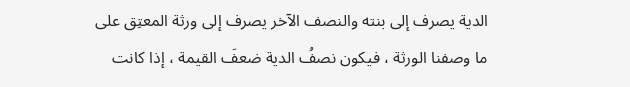الدية يصرف إلى بنته والنصف الآخر يصرف إلى ورثة المعتِق على ما وصفنا الورثة ، فيكون نصفُ الدية ضعفَ القيمة ، إذا كانت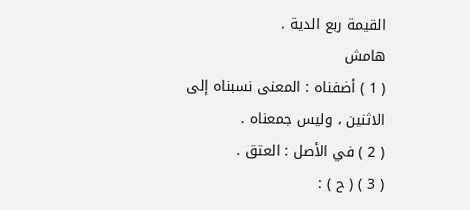القيمة ربع الدية .
هامش
( 1 ) أضفناه : المعنى نسبناه إلى الاثنين ، وليس جمعناه .
( 2 ) في الأصل : العتق .
( 3 ) ( ح ) :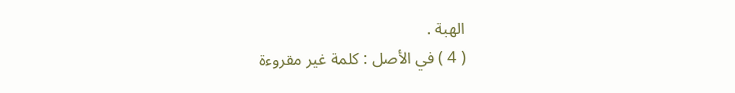الهبة .
( 4 ) في الأصل : كلمة غير مقروءة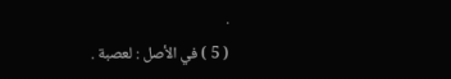.
( 5 ) في الأصل : لعصبة .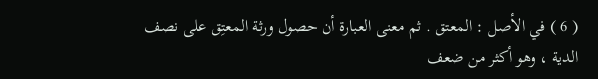( 6 ) في الأصل : المعتق . ثم معنى العبارة أن حصول ورثة المعتِق على نصف الدية ، وهو أكثر من ضعف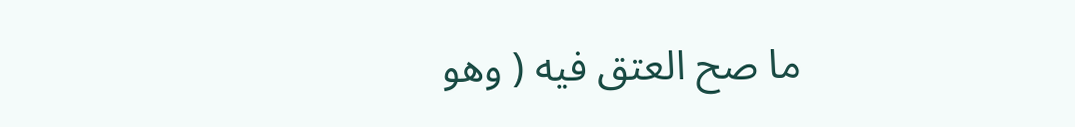ما صح العتق فيه ( وهو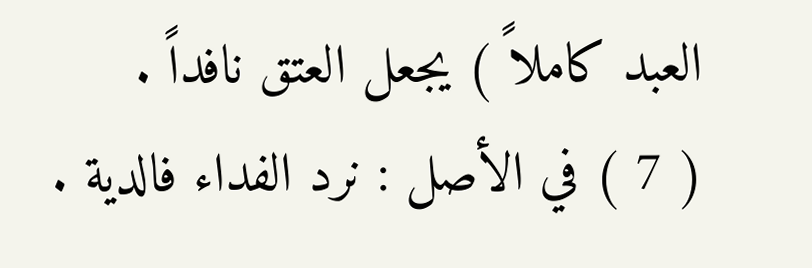العبد كاملاً ) يجعل العتق نافداً .
( 7 ) في الأصل : نرد الفداء فالدية .